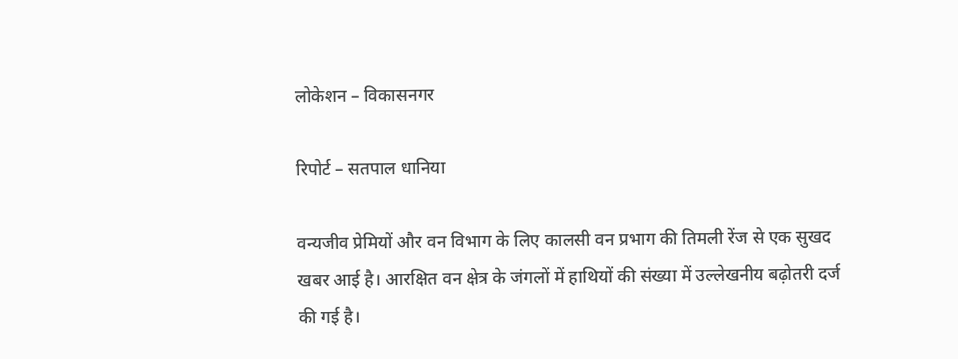लोकेशन – विकासनगर

रिपोर्ट – सतपाल धानिया

वन्यजीव प्रेमियों और वन विभाग के लिए कालसी वन प्रभाग की तिमली रेंज से एक सुखद खबर आई है। आरक्षित वन क्षेत्र के जंगलों में हाथियों की संख्या में उल्लेखनीय बढ़ोतरी दर्ज की गई है।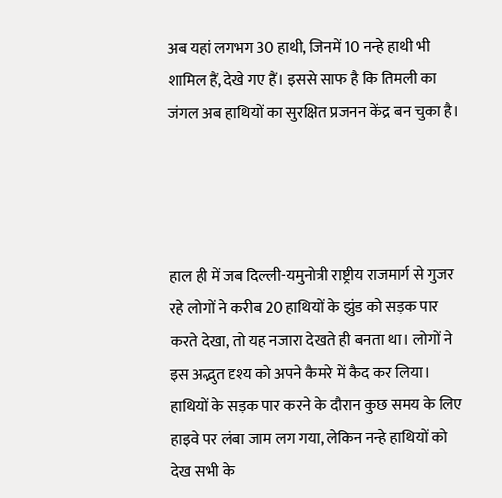अब यहां लगभग 30 हाथी, जिनमें 10 नन्हे हाथी भी शामिल हैं, देखे गए हैं। इससे साफ है कि तिमली का जंगल अब हाथियों का सुरक्षित प्रजनन केंद्र बन चुका है।




हाल ही में जब दिल्ली-यमुनोत्री राष्ट्रीय राजमार्ग से गुजर रहे लोगों ने करीब 20 हाथियों के झुंड को सड़क पार करते देखा, तो यह नजारा देखते ही बनता था। लोगों ने इस अद्भुत दृश्य को अपने कैमरे में कैद कर लिया। हाथियों के सड़क पार करने के दौरान कुछ समय के लिए हाइवे पर लंबा जाम लग गया, लेकिन नन्हे हाथियों को देख सभी के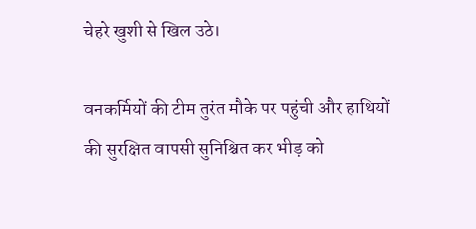चेहरे खुशी से खिल उठे।

वनकर्मियों की टीम तुरंत मौके पर पहुंची और हाथियों की सुरक्षित वापसी सुनिश्चित कर भीड़ को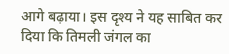आगे बढ़ाया। इस दृश्य ने यह साबित कर दिया कि तिमली जंगल का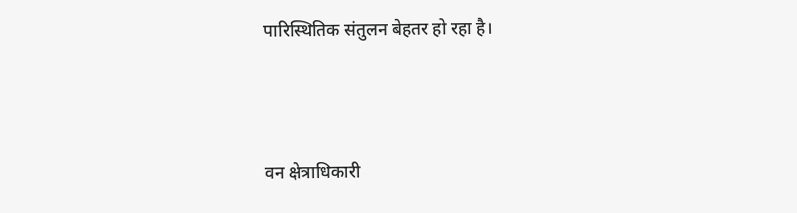पारिस्थितिक संतुलन बेहतर हो रहा है।




वन क्षेत्राधिकारी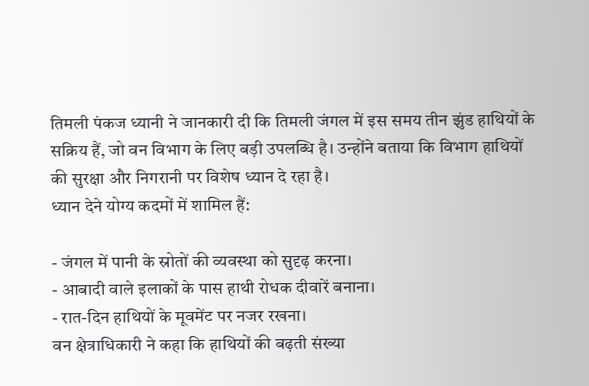तिमली पंकज ध्यानी ने जानकारी दी कि तिमली जंगल में इस समय तीन झुंड हाथियों के सक्रिय हैं, जो वन विभाग के लिए बड़ी उपलब्धि है। उन्होंने बताया कि विभाग हाथियों की सुरक्षा और निगरानी पर विशेष ध्यान दे रहा है।
ध्यान देने योग्य कदमों में शामिल हैं:

- जंगल में पानी के स्रोतों की व्यवस्था को सुदृढ़ करना।
- आबादी वाले इलाकों के पास हाथी रोधक दीवारें बनाना।
- रात-दिन हाथियों के मूवमेंट पर नजर रखना।
वन क्षेत्राधिकारी ने कहा कि हाथियों की बढ़ती संख्या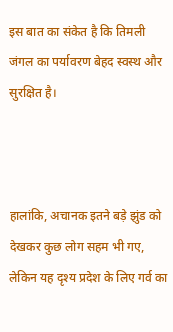इस बात का संकेत है कि तिमली जंगल का पर्यावरण बेहद स्वस्थ और सुरक्षित है।



हालांकि, अचानक इतने बड़े झुंड को देखकर कुछ लोग सहम भी गए, लेकिन यह दृश्य प्रदेश के लिए गर्व का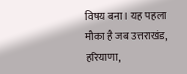विषय बना। यह पहला मौका है जब उत्तराखंड, हरियाणा,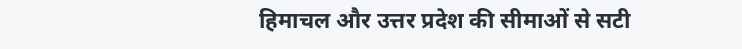हिमाचल और उत्तर प्रदेश की सीमाओं से सटी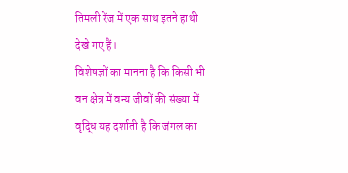तिमली रेंज में एक साथ इतने हाथी देखे गए हैं।
विशेषज्ञों का मानना है कि किसी भी वन क्षेत्र में वन्य जीवों की संख्या में वृद्धि यह दर्शाती है कि जंगल का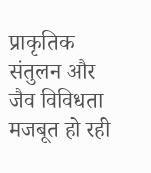प्राकृतिक संतुलन और जैव विविधता मजबूत हो रही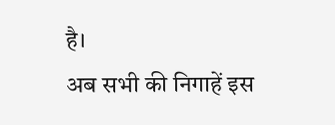है।
अब सभी की निगाहें इस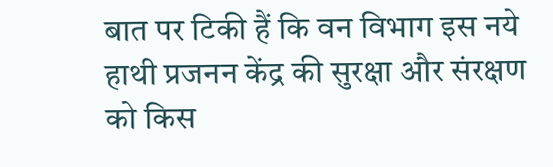बात पर टिकी हैं कि वन विभाग इस नये हाथी प्रजनन केंद्र की सुरक्षा और संरक्षण को किस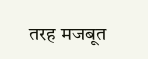तरह मजबूत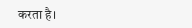करता है।